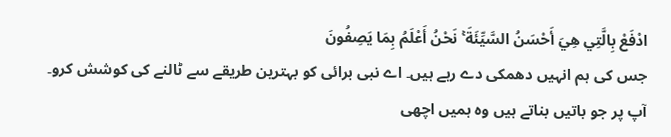ادْفَعْ بِالَّتِي هِيَ أَحْسَنُ السَّيِّئَةَ ۚ نَحْنُ أَعْلَمُ بِمَا يَصِفُونَ
جس کی ہم انہیں دھمکی دے رہے ہیں۔ اے نبی برائی کو بہترین طریقے سے ٹالنے کی کوشش کرو۔ آپ پر جو باتیں بناتے ہیں وہ ہمیں اچھی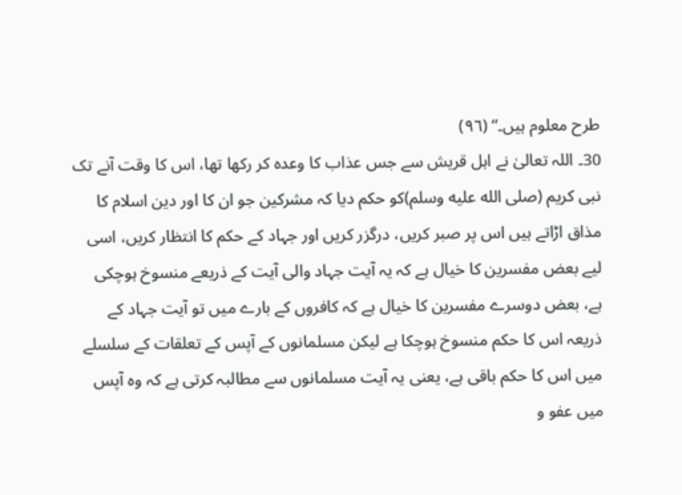طرح معلوم ہیں۔“ (٩٦)
30۔ اللہ تعالیٰ نے اہل قریش سے جس عذاب کا وعدہ کر رکھا تھا، اس کا وقت آنے تک نبی کریم (صلى الله عليه وسلم)کو حکم دیا کہ مشرکین جو ان کا اور دین اسلام کا مذاق اڑاتے ہیں اس پر صبر کریں، درگزر کریں اور جہاد کے حکم کا انتظار کریں، اسی لیے بعض مفسرین کا خیال ہے کہ یہ آیت جہاد والی آیت کے ذریعے منسوخ ہوچکی ہے، بعض دوسرے مفسرین کا خیال ہے کہ کافروں کے بارے میں تو آیت جہاد کے ذریعہ اس کا حکم منسوخ ہوچکا ہے لیکن مسلمانوں کے آپس کے تعلقات کے سلسلے میں اس کا حکم باقی ہے، یعنی یہ آیت مسلمانوں سے مطالبہ کرتی ہے کہ وہ آپس میں عفو و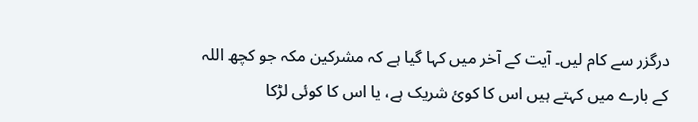درگزر سے کام لیں۔ آیت کے آخر میں کہا گیا ہے کہ مشرکین مکہ جو کچھ اللہ کے بارے میں کہتے ہیں اس کا کوئ شریک ہے، یا اس کا کوئی لڑکا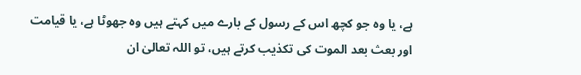ہے، یا وہ جو کچھ اس کے رسول کے بارے میں کہتے ہیں وہ جھوٹا ہے، یا قیامت اور بعث بعد الموت کی تکذیب کرتے ہیں، تو اللہ تعالیٰ ان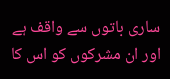ساری باتوں سے واقف ہے اور ان مشرکوں کو اس کا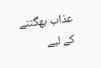عذاب بھگتنے کے لیے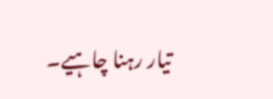تیار رہنا چاہیے۔